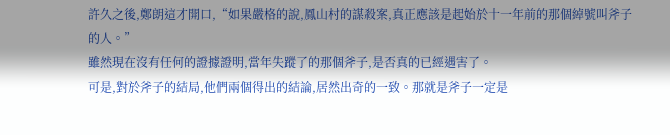許久之後,鄭朗這才開口,“如果嚴格的說,鳳山村的謀殺案,真正應該是起始於十一年前的那個綽號叫斧子的人。”
雖然現在沒有任何的證據證明,當年失蹤了的那個斧子,是否真的已經遇害了。
可是,對於斧子的結局,他們兩個得出的結論,居然出奇的一致。那就是斧子一定是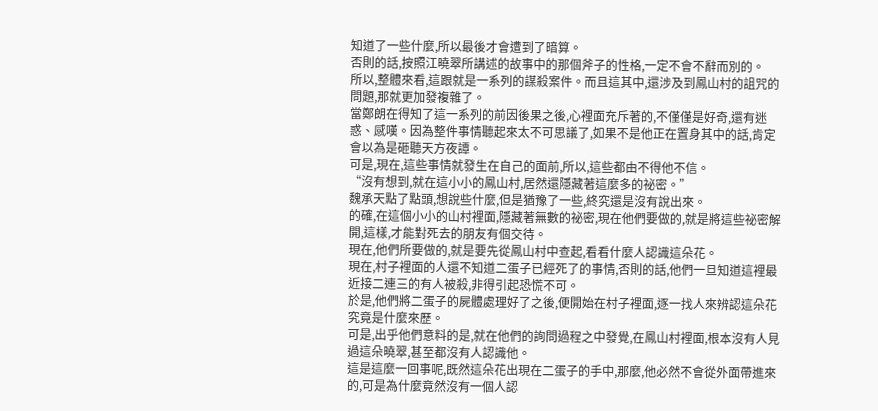知道了一些什麼,所以最後才會遭到了暗算。
否則的話,按照江曉翠所講述的故事中的那個斧子的性格,一定不會不辭而別的。
所以,整體來看,這跟就是一系列的謀殺案件。而且這其中,還涉及到鳳山村的詛咒的問題,那就更加發複雜了。
當鄭朗在得知了這一系列的前因後果之後,心裡面充斥著的,不僅僅是好奇,還有迷惑、感嘆。因為整件事情聽起來太不可思議了,如果不是他正在置身其中的話,肯定會以為是砸聽天方夜譚。
可是,現在,這些事情就發生在自己的面前,所以,這些都由不得他不信。
“沒有想到,就在這小小的鳳山村,居然還隱藏著這麼多的祕密。”
魏承天點了點頭,想說些什麼,但是猶豫了一些,終究還是沒有說出來。
的確,在這個小小的山村裡面,隱藏著無數的祕密,現在他們要做的,就是將這些祕密解開,這樣,才能對死去的朋友有個交待。
現在,他們所要做的,就是要先從鳳山村中查起,看看什麼人認識這朵花。
現在,村子裡面的人還不知道二蛋子已經死了的事情,否則的話,他們一旦知道這裡最近接二連三的有人被殺,非得引起恐慌不可。
於是,他們將二蛋子的屍體處理好了之後,便開始在村子裡面,逐一找人來辨認這朵花究竟是什麼來歷。
可是,出乎他們意料的是,就在他們的詢問過程之中發覺,在鳳山村裡面,根本沒有人見過這朵曉翠,甚至都沒有人認識他。
這是這麼一回事呢,既然這朵花出現在二蛋子的手中,那麼,他必然不會從外面帶進來的,可是為什麼竟然沒有一個人認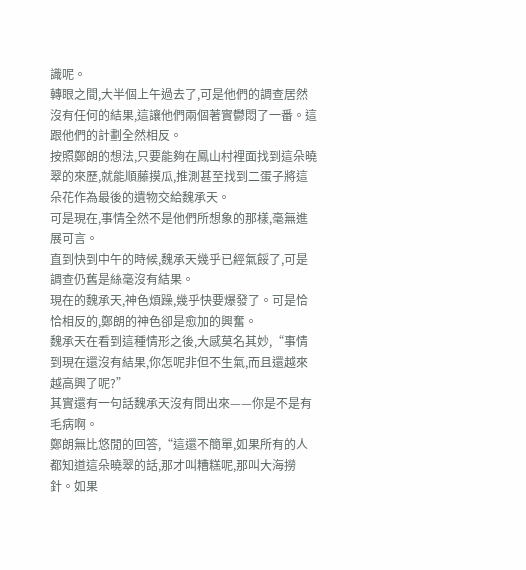識呢。
轉眼之間,大半個上午過去了,可是他們的調查居然沒有任何的結果,這讓他們兩個著實鬱悶了一番。這跟他們的計劃全然相反。
按照鄭朗的想法,只要能夠在鳳山村裡面找到這朵曉翠的來歷,就能順藤摸瓜,推測甚至找到二蛋子將這朵花作為最後的遺物交給魏承天。
可是現在,事情全然不是他們所想象的那樣,毫無進展可言。
直到快到中午的時候,魏承天幾乎已經氣餒了,可是調查仍舊是絲毫沒有結果。
現在的魏承天,神色煩躁,幾乎快要爆發了。可是恰恰相反的,鄭朗的神色卻是愈加的興奮。
魏承天在看到這種情形之後,大感莫名其妙,“事情到現在還沒有結果,你怎呢非但不生氣,而且還越來越高興了呢?”
其實還有一句話魏承天沒有問出來——你是不是有毛病啊。
鄭朗無比悠閒的回答,“這還不簡單,如果所有的人都知道這朵曉翠的話,那才叫糟糕呢,那叫大海撈針。如果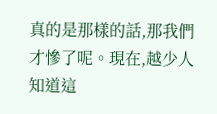真的是那樣的話,那我們才慘了呢。現在,越少人知道這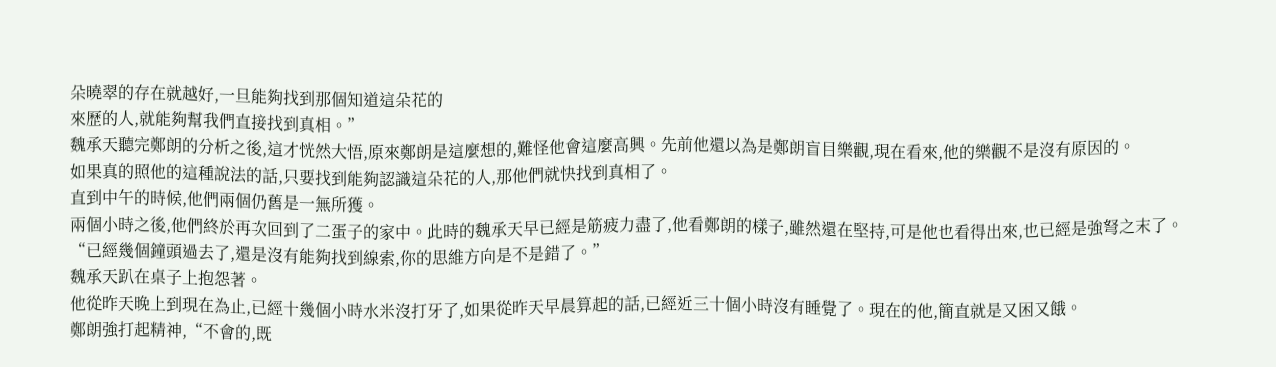朵曉翠的存在就越好,一旦能夠找到那個知道這朵花的
來歷的人,就能夠幫我們直接找到真相。”
魏承天聽完鄭朗的分析之後,這才恍然大悟,原來鄭朗是這麼想的,難怪他會這麼高興。先前他還以為是鄭朗盲目樂觀,現在看來,他的樂觀不是沒有原因的。
如果真的照他的這種說法的話,只要找到能夠認識這朵花的人,那他們就快找到真相了。
直到中午的時候,他們兩個仍舊是一無所獲。
兩個小時之後,他們終於再次回到了二蛋子的家中。此時的魏承天早已經是筋疲力盡了,他看鄭朗的樣子,雖然還在堅持,可是他也看得出來,也已經是強弩之末了。
“已經幾個鐘頭過去了,還是沒有能夠找到線索,你的思維方向是不是錯了。”
魏承天趴在桌子上抱怨著。
他從昨天晚上到現在為止,已經十幾個小時水米沒打牙了,如果從昨天早晨算起的話,已經近三十個小時沒有睡覺了。現在的他,簡直就是又困又餓。
鄭朗強打起精神,“不會的,既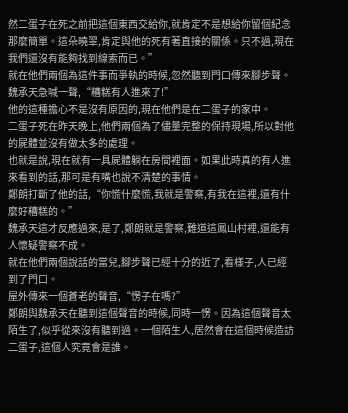然二蛋子在死之前把這個東西交給你,就肯定不是想給你留個紀念那麼簡單。這朵曉翠,肯定與他的死有著直接的關係。只不過,現在我們還沒有能夠找到線索而已。”
就在他們兩個為這件事而爭執的時候,忽然聽到門口傳來腳步聲。
魏承天急喊一聲,“糟糕有人進來了!”
他的這種擔心不是沒有原因的,現在他們是在二蛋子的家中。
二蛋子死在昨天晚上,他們兩個為了儘量完整的保持現場,所以對他的屍體並沒有做太多的處理。
也就是說,現在就有一具屍體躺在房間裡面。如果此時真的有人進來看到的話,那可是有嘴也說不清楚的事情。
鄭朗打斷了他的話,“你慌什麼慌,我就是警察,有我在這裡,還有什麼好糟糕的。”
魏承天這才反應過來,是了,鄭朗就是警察,難道這鳳山村裡,還能有人懷疑警察不成。
就在他們兩個說話的當兒,腳步聲已經十分的近了,看樣子,人已經到了門口。
屋外傳來一個蒼老的聲音,“愣子在嗎?”
鄭朗與魏承天在聽到這個聲音的時候,同時一愣。因為這個聲音太陌生了,似乎從來沒有聽到過。一個陌生人,居然會在這個時候造訪二蛋子,這個人究竟會是誰。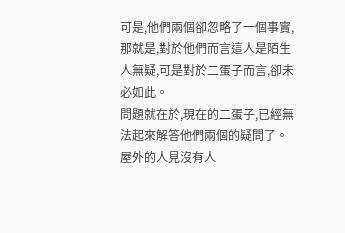可是,他們兩個卻忽略了一個事實,那就是,對於他們而言這人是陌生人無疑,可是對於二蛋子而言,卻未必如此。
問題就在於,現在的二蛋子,已經無法起來解答他們兩個的疑問了。
屋外的人見沒有人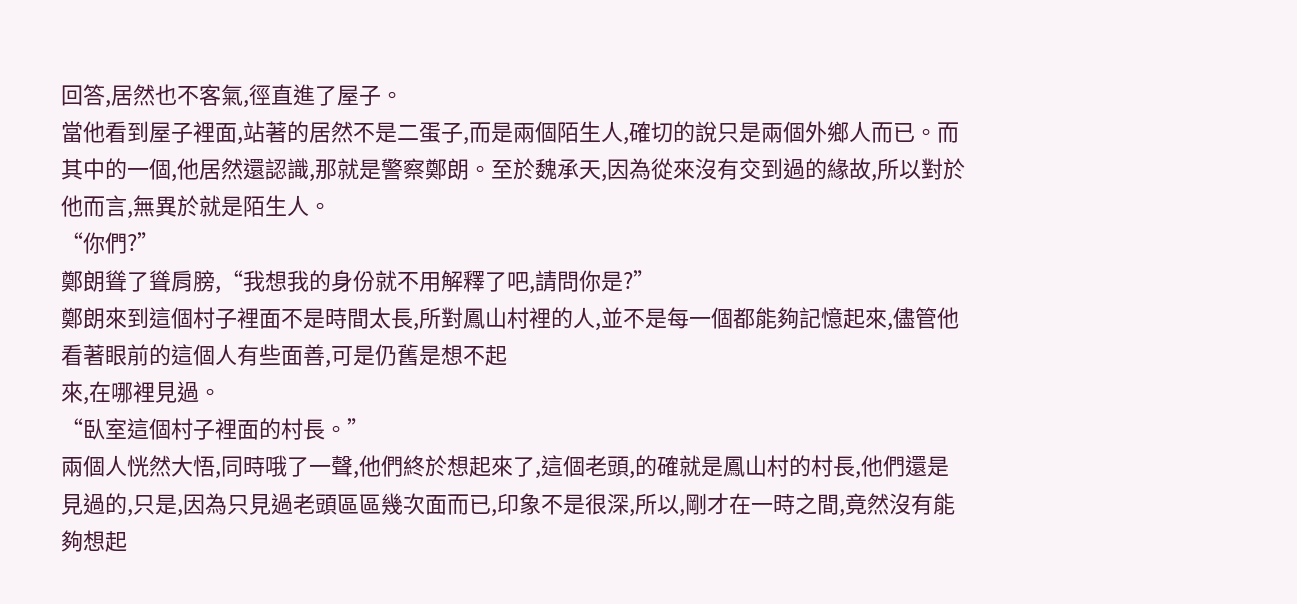回答,居然也不客氣,徑直進了屋子。
當他看到屋子裡面,站著的居然不是二蛋子,而是兩個陌生人,確切的說只是兩個外鄉人而已。而其中的一個,他居然還認識,那就是警察鄭朗。至於魏承天,因為從來沒有交到過的緣故,所以對於他而言,無異於就是陌生人。
“你們?”
鄭朗聳了聳肩膀,“我想我的身份就不用解釋了吧,請問你是?”
鄭朗來到這個村子裡面不是時間太長,所對鳳山村裡的人,並不是每一個都能夠記憶起來,儘管他看著眼前的這個人有些面善,可是仍舊是想不起
來,在哪裡見過。
“臥室這個村子裡面的村長。”
兩個人恍然大悟,同時哦了一聲,他們終於想起來了,這個老頭,的確就是鳳山村的村長,他們還是見過的,只是,因為只見過老頭區區幾次面而已,印象不是很深,所以,剛才在一時之間,竟然沒有能夠想起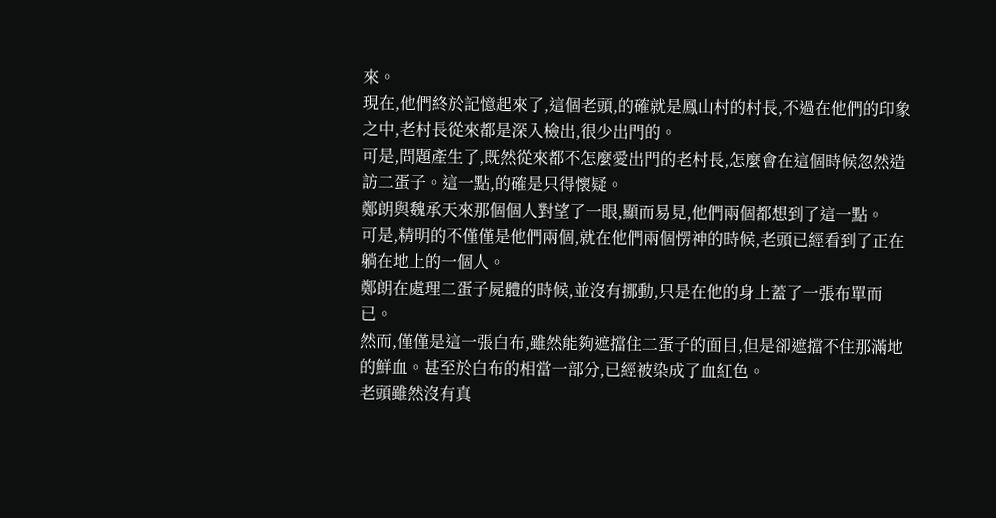來。
現在,他們終於記憶起來了,這個老頭,的確就是鳳山村的村長,不過在他們的印象之中,老村長從來都是深入檢出,很少出門的。
可是,問題產生了,既然從來都不怎麼愛出門的老村長,怎麼會在這個時候忽然造訪二蛋子。這一點,的確是只得懷疑。
鄭朗與魏承天來那個個人對望了一眼,顯而易見,他們兩個都想到了這一點。
可是,精明的不僅僅是他們兩個,就在他們兩個愣神的時候,老頭已經看到了正在躺在地上的一個人。
鄭朗在處理二蛋子屍體的時候,並沒有挪動,只是在他的身上蓋了一張布單而已。
然而,僅僅是這一張白布,雖然能夠遮擋住二蛋子的面目,但是卻遮擋不住那滿地的鮮血。甚至於白布的相當一部分,已經被染成了血紅色。
老頭雖然沒有真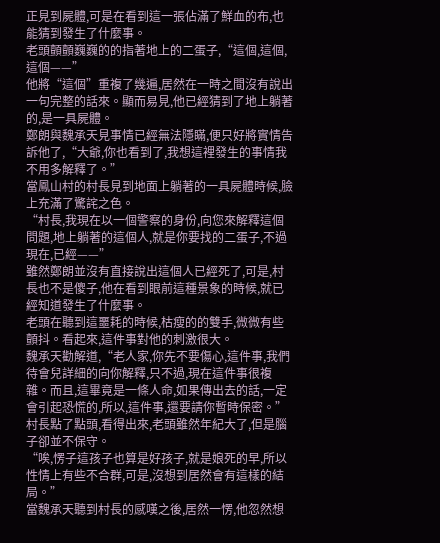正見到屍體,可是在看到這一張佔滿了鮮血的布,也能猜到發生了什麼事。
老頭顫顫巍巍的的指著地上的二蛋子,“這個,這個,這個——”
他將“這個”重複了幾遍,居然在一時之間沒有說出一句完整的話來。顯而易見,他已經猜到了地上躺著的,是一具屍體。
鄭朗與魏承天見事情已經無法隱瞞,便只好將實情告訴他了,“大爺,你也看到了,我想這裡發生的事情我不用多解釋了。”
當鳳山村的村長見到地面上躺著的一具屍體時候,臉上充滿了驚詫之色。
“村長,我現在以一個警察的身份,向您來解釋這個問題,地上躺著的這個人,就是你要找的二蛋子,不過現在,已經——”
雖然鄭朗並沒有直接說出這個人已經死了,可是,村長也不是傻子,他在看到眼前這種景象的時候,就已經知道發生了什麼事。
老頭在聽到這噩耗的時候,枯瘦的的雙手,微微有些顫抖。看起來,這件事對他的刺激很大。
魏承天勸解道,“老人家,你先不要傷心,這件事,我們待會兒詳細的向你解釋,只不過,現在這件事很複雜。而且,這畢竟是一條人命,如果傳出去的話,一定會引起恐慌的,所以,這件事,還要請你暫時保密。”
村長點了點頭,看得出來,老頭雖然年紀大了,但是腦子卻並不保守。
“唉,愣子這孩子也算是好孩子,就是娘死的早,所以性情上有些不合群,可是,沒想到居然會有這樣的結局。”
當魏承天聽到村長的感嘆之後,居然一愣,他忽然想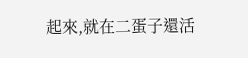起來,就在二蛋子還活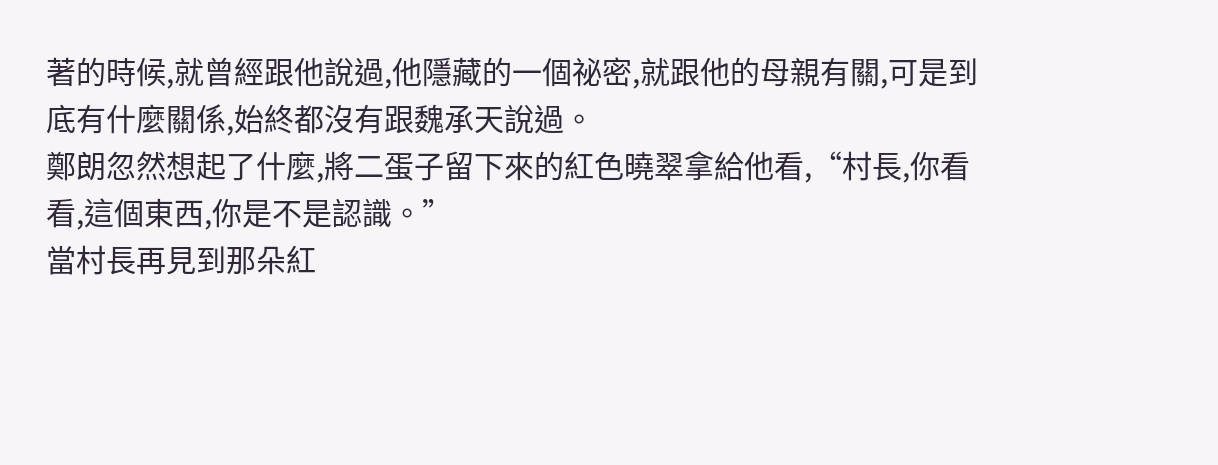著的時候,就曾經跟他說過,他隱藏的一個祕密,就跟他的母親有關,可是到底有什麼關係,始終都沒有跟魏承天說過。
鄭朗忽然想起了什麼,將二蛋子留下來的紅色曉翠拿給他看,“村長,你看看,這個東西,你是不是認識。”
當村長再見到那朵紅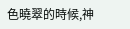色曉翠的時候,神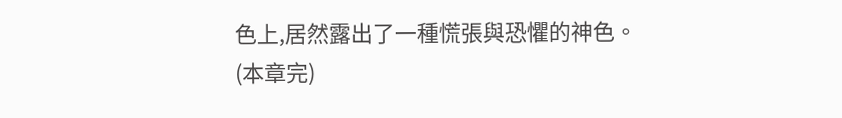色上,居然露出了一種慌張與恐懼的神色。
(本章完)